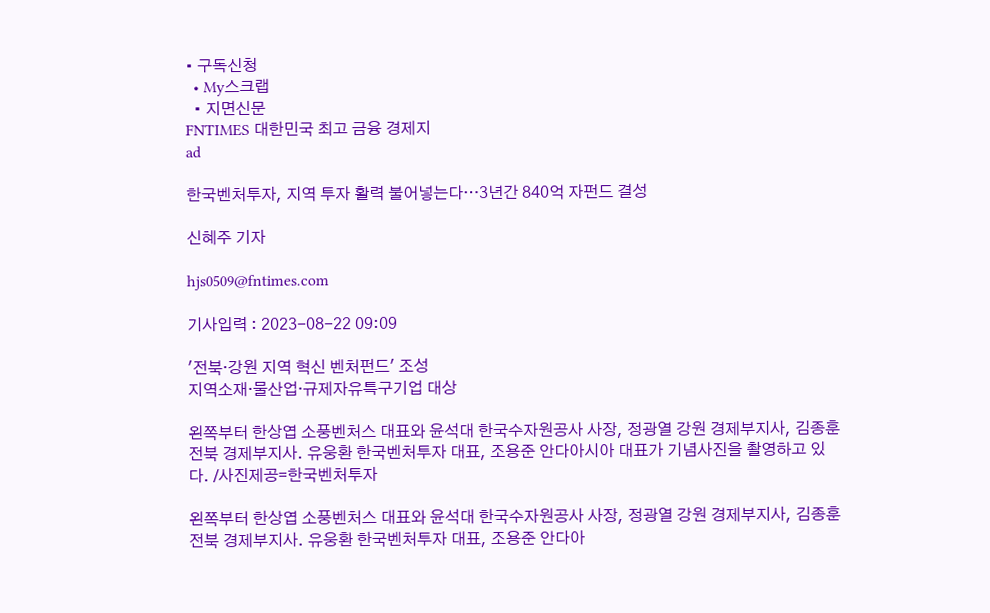• 구독신청
  • My스크랩
  • 지면신문
FNTIMES 대한민국 최고 금융 경제지
ad

한국벤처투자, 지역 투자 활력 불어넣는다…3년간 840억 자펀드 결성

신혜주 기자

hjs0509@fntimes.com

기사입력 : 2023-08-22 09:09

'전북·강원 지역 혁신 벤처펀드' 조성
지역소재·물산업·규제자유특구기업 대상

왼쪽부터 한상엽 소풍벤처스 대표와 윤석대 한국수자원공사 사장, 정광열 강원 경제부지사, 김종훈 전북 경제부지사. 유웅환 한국벤처투자 대표, 조용준 안다아시아 대표가 기념사진을 촬영하고 있다. /사진제공=한국벤처투자

왼쪽부터 한상엽 소풍벤처스 대표와 윤석대 한국수자원공사 사장, 정광열 강원 경제부지사, 김종훈 전북 경제부지사. 유웅환 한국벤처투자 대표, 조용준 안다아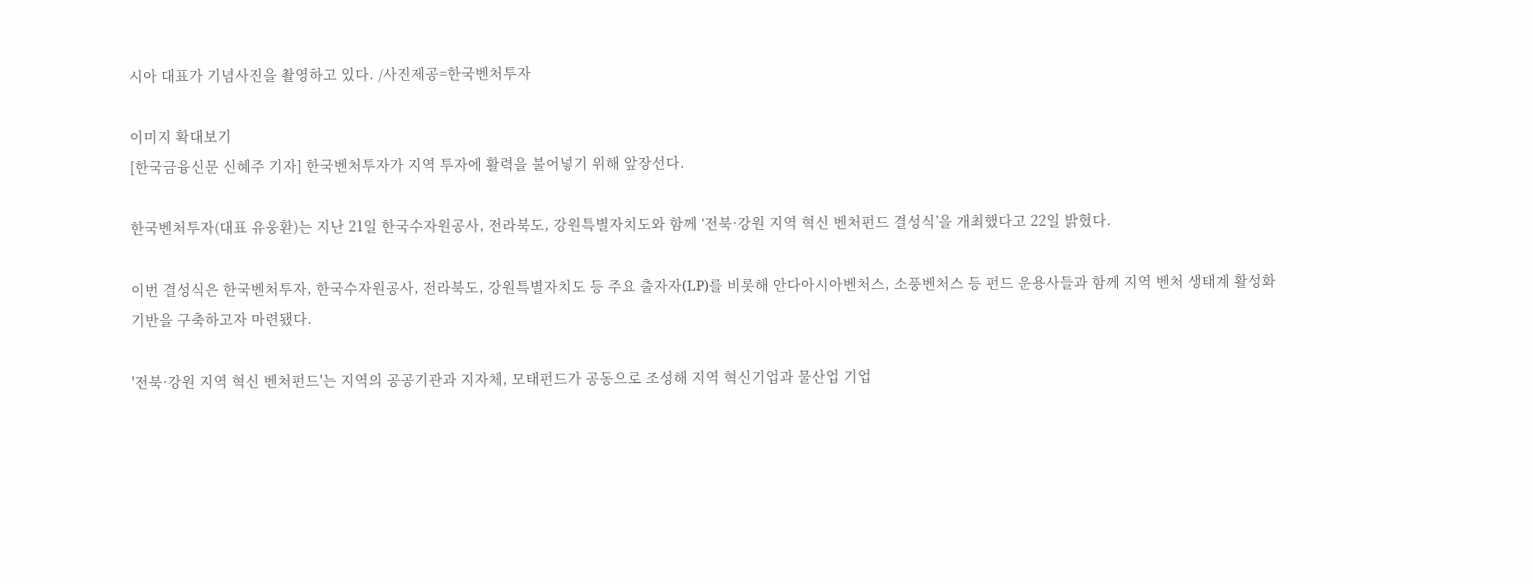시아 대표가 기념사진을 촬영하고 있다. /사진제공=한국벤처투자

이미지 확대보기
[한국금융신문 신혜주 기자] 한국벤처투자가 지역 투자에 활력을 불어넣기 위해 앞장선다.

한국벤처투자(대표 유웅환)는 지난 21일 한국수자원공사, 전라북도, 강원특별자치도와 함께 ‘전북·강원 지역 혁신 벤처펀드 결성식’을 개최했다고 22일 밝혔다.

이번 결성식은 한국벤처투자, 한국수자원공사, 전라북도, 강원특별자치도 등 주요 출자자(LP)를 비롯해 안다아시아벤처스, 소풍벤처스 등 펀드 운용사들과 함께 지역 벤처 생태계 활성화 기반을 구축하고자 마련됐다.

'전북·강원 지역 혁신 벤처펀드'는 지역의 공공기관과 지자체, 모태펀드가 공동으로 조성해 지역 혁신기업과 물산업 기업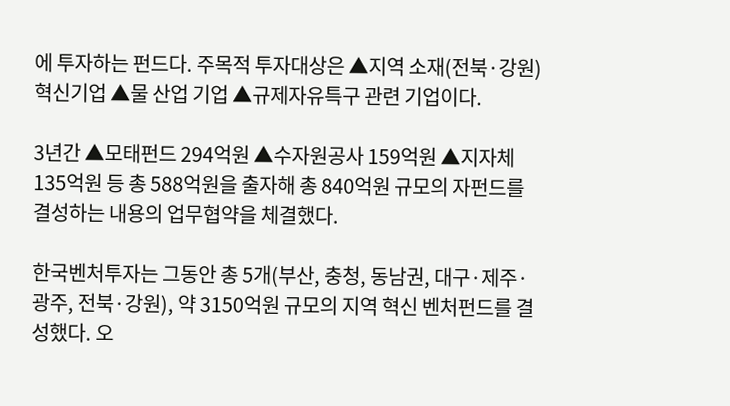에 투자하는 펀드다. 주목적 투자대상은 ▲지역 소재(전북·강원) 혁신기업 ▲물 산업 기업 ▲규제자유특구 관련 기업이다.

3년간 ▲모태펀드 294억원 ▲수자원공사 159억원 ▲지자체 135억원 등 총 588억원을 출자해 총 840억원 규모의 자펀드를 결성하는 내용의 업무협약을 체결했다.

한국벤처투자는 그동안 총 5개(부산, 충청, 동남권, 대구·제주·광주, 전북·강원), 약 3150억원 규모의 지역 혁신 벤처펀드를 결성했다. 오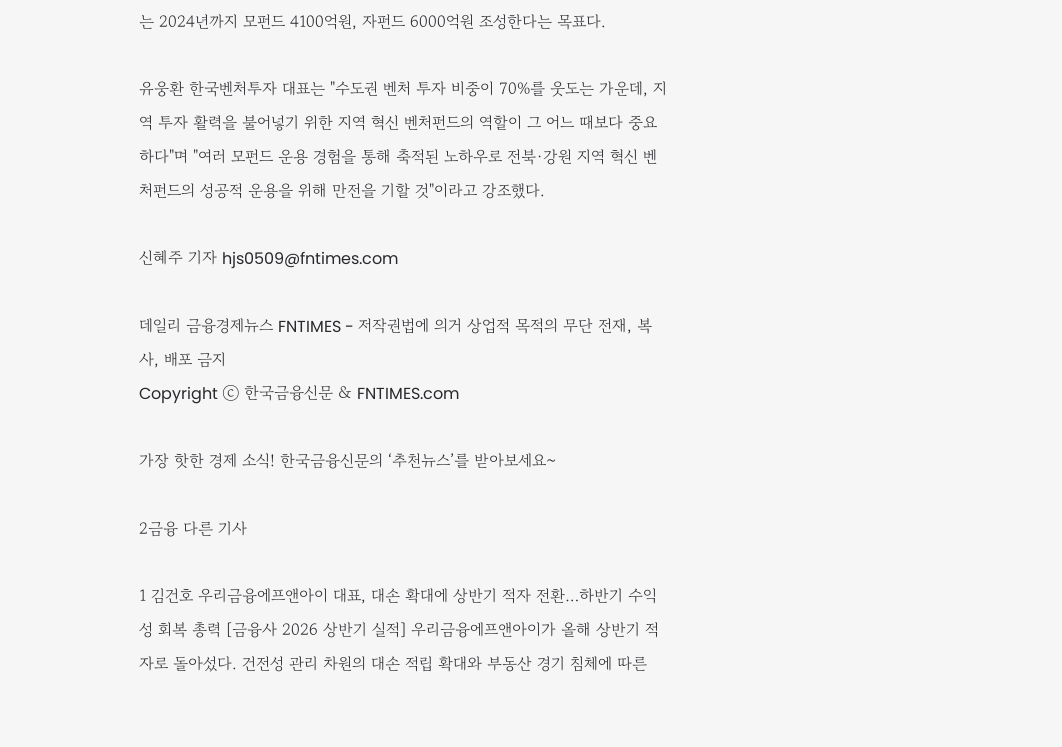는 2024년까지 모펀드 4100억원, 자펀드 6000억원 조성한다는 목표다.

유웅환 한국벤처투자 대표는 "수도권 벤처 투자 비중이 70%를 웃도는 가운데, 지역 투자 활력을 불어넣기 위한 지역 혁신 벤처펀드의 역할이 그 어느 때보다 중요하다"며 "여러 모펀드 운용 경험을 통해 축적된 노하우로 전북·강원 지역 혁신 벤처펀드의 성공적 운용을 위해 만전을 기할 것"이라고 강조했다.

신혜주 기자 hjs0509@fntimes.com

데일리 금융경제뉴스 FNTIMES - 저작권법에 의거 상업적 목적의 무단 전재, 복사, 배포 금지
Copyright ⓒ 한국금융신문 & FNTIMES.com

가장 핫한 경제 소식! 한국금융신문의 ‘추천뉴스’를 받아보세요~

2금융 다른 기사

1 김건호 우리금융에프앤아이 대표, 대손 확대에 상반기 적자 전환…하반기 수익성 회복 총력 [금융사 2026 상반기 실적] 우리금융에프앤아이가 올해 상반기 적자로 돌아섰다. 건전성 관리 차원의 대손 적립 확대와 부동산 경기 침체에 따른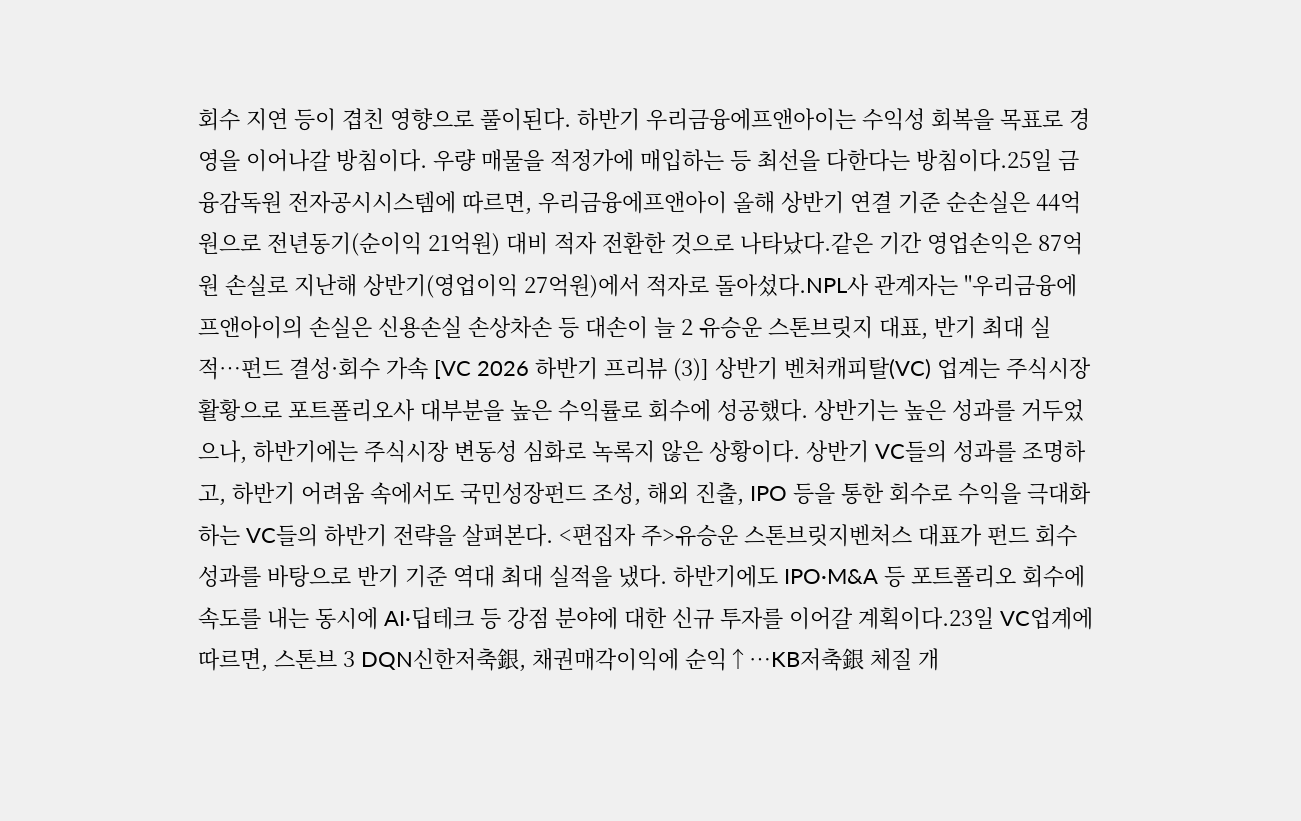회수 지연 등이 겹친 영향으로 풀이된다. 하반기 우리금융에프앤아이는 수익성 회복을 목표로 경영을 이어나갈 방침이다. 우량 매물을 적정가에 매입하는 등 최선을 다한다는 방침이다.25일 금융감독원 전자공시시스템에 따르면, 우리금융에프앤아이 올해 상반기 연결 기준 순손실은 44억원으로 전년동기(순이익 21억원) 대비 적자 전환한 것으로 나타났다.같은 기간 영업손익은 87억원 손실로 지난해 상반기(영업이익 27억원)에서 적자로 돌아섰다.NPL사 관계자는 "우리금융에프앤아이의 손실은 신용손실 손상차손 등 대손이 늘 2 유승운 스톤브릿지 대표, 반기 최대 실적…펀드 결성·회수 가속 [VC 2026 하반기 프리뷰 (3)] 상반기 벤처캐피탈(VC) 업계는 주식시장 활황으로 포트폴리오사 대부분을 높은 수익률로 회수에 성공했다. 상반기는 높은 성과를 거두었으나, 하반기에는 주식시장 변동성 심화로 녹록지 않은 상황이다. 상반기 VC들의 성과를 조명하고, 하반기 어려움 속에서도 국민성장펀드 조성, 해외 진출, IPO 등을 통한 회수로 수익을 극대화하는 VC들의 하반기 전략을 살펴본다. <편집자 주>유승운 스톤브릿지벤처스 대표가 펀드 회수 성과를 바탕으로 반기 기준 역대 최대 실적을 냈다. 하반기에도 IPO·M&A 등 포트폴리오 회수에 속도를 내는 동시에 AI·딥테크 등 강점 분야에 대한 신규 투자를 이어갈 계획이다.23일 VC업계에 따르면, 스톤브 3 DQN신한저축銀, 채권매각이익에 순익↑…KB저축銀 체질 개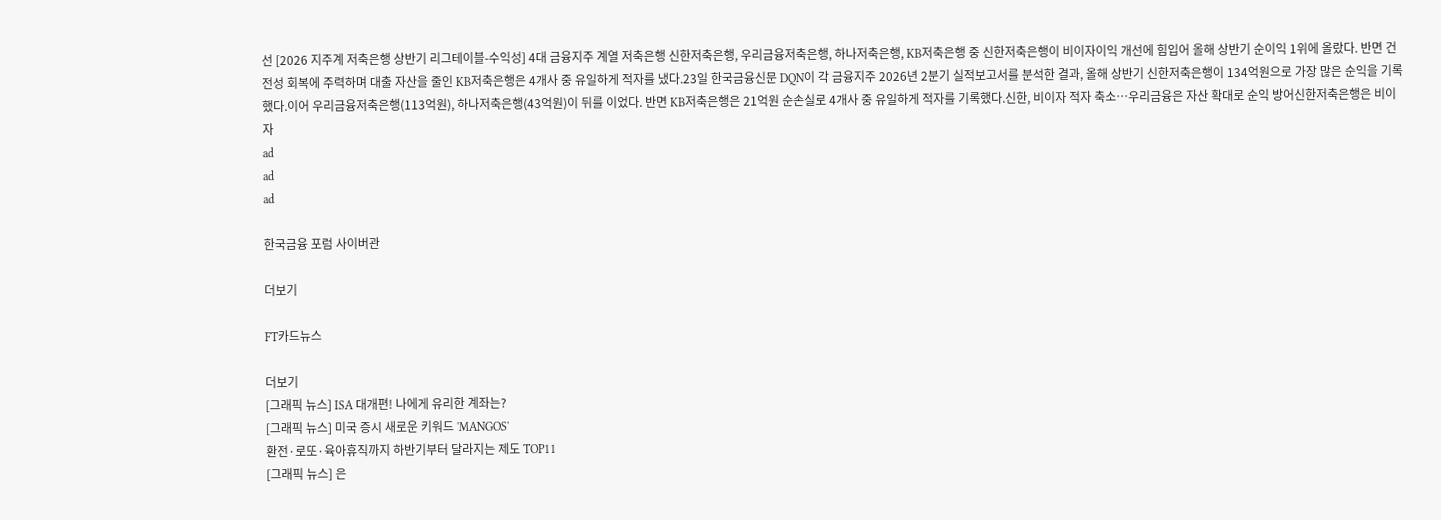선 [2026 지주계 저축은행 상반기 리그테이블-수익성] 4대 금융지주 계열 저축은행 신한저축은행, 우리금융저축은행, 하나저축은행, KB저축은행 중 신한저축은행이 비이자이익 개선에 힘입어 올해 상반기 순이익 1위에 올랐다. 반면 건전성 회복에 주력하며 대출 자산을 줄인 KB저축은행은 4개사 중 유일하게 적자를 냈다.23일 한국금융신문 DQN이 각 금융지주 2026년 2분기 실적보고서를 분석한 결과, 올해 상반기 신한저축은행이 134억원으로 가장 많은 순익을 기록했다.이어 우리금융저축은행(113억원), 하나저축은행(43억원)이 뒤를 이었다. 반면 KB저축은행은 21억원 순손실로 4개사 중 유일하게 적자를 기록했다.신한, 비이자 적자 축소…우리금융은 자산 확대로 순익 방어신한저축은행은 비이자
ad
ad
ad

한국금융 포럼 사이버관

더보기

FT카드뉴스

더보기
[그래픽 뉴스] ISA 대개편! 나에게 유리한 계좌는?
[그래픽 뉴스] 미국 증시 새로운 키워드 'MANGOS'
환전·로또·육아휴직까지 하반기부터 달라지는 제도 TOP11
[그래픽 뉴스] 은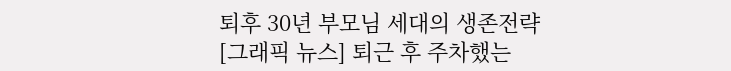퇴후 30년 부모님 세대의 생존전략
[그래픽 뉴스] 퇴근 후 주차했는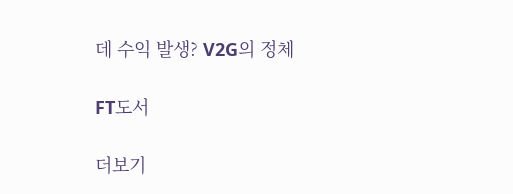데 수익 발생? V2G의 정체

FT도서

더보기